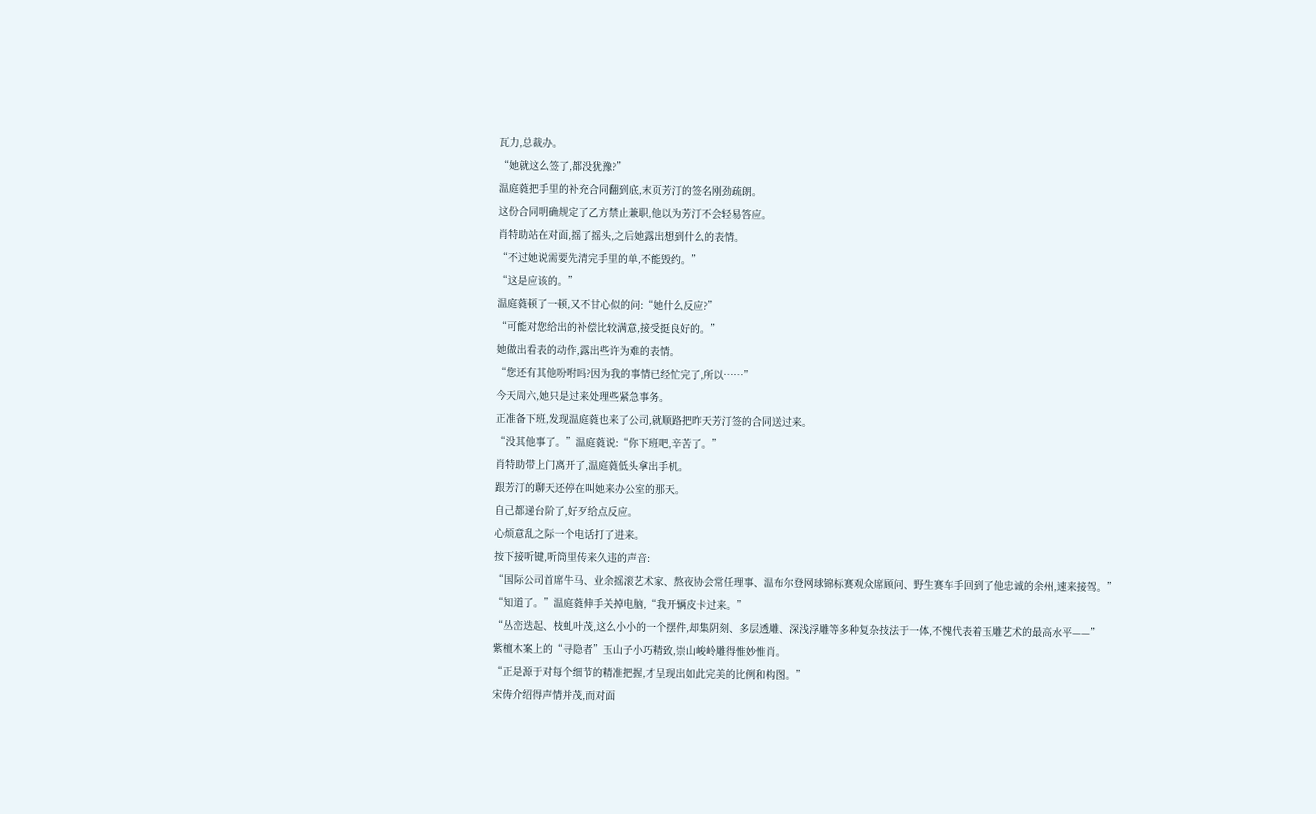瓦力,总裁办。
“她就这么签了,都没犹豫?”
温庭蕤把手里的补充合同翻到底,末页芳汀的签名刚劲疏朗。
这份合同明确规定了乙方禁止兼职,他以为芳汀不会轻易答应。
肖特助站在对面,摇了摇头,之后她露出想到什么的表情。
“不过她说需要先清完手里的单,不能毁约。”
“这是应该的。”
温庭蕤顿了一顿,又不甘心似的问:“她什么反应?”
“可能对您给出的补偿比较满意,接受挺良好的。”
她做出看表的动作,露出些许为难的表情。
“您还有其他吩咐吗?因为我的事情已经忙完了,所以……”
今天周六,她只是过来处理些紧急事务。
正准备下班,发现温庭蕤也来了公司,就顺路把昨天芳汀签的合同送过来。
“没其他事了。”温庭蕤说:“你下班吧,辛苦了。”
肖特助带上门离开了,温庭蕤低头拿出手机。
跟芳汀的聊天还停在叫她来办公室的那天。
自己都递台阶了,好歹给点反应。
心烦意乱之际一个电话打了进来。
按下接听键,听筒里传来久违的声音:
“国际公司首席牛马、业余摇滚艺术家、熬夜协会常任理事、温布尔登网球锦标赛观众席顾问、野生赛车手回到了他忠诚的余州,速来接驾。”
“知道了。”温庭蕤伸手关掉电脑,“我开辆皮卡过来。”
“丛峦迭起、枝虬叶茂,这么小小的一个摆件,却集阴刻、多层透雕、深浅浮雕等多种复杂技法于一体,不愧代表着玉雕艺术的最高水平——”
紫檀木案上的“寻隐者”玉山子小巧精致,崇山峻岭雕得惟妙惟肖。
“正是源于对每个细节的精准把握,才呈现出如此完美的比例和构图。”
宋俦介绍得声情并茂,而对面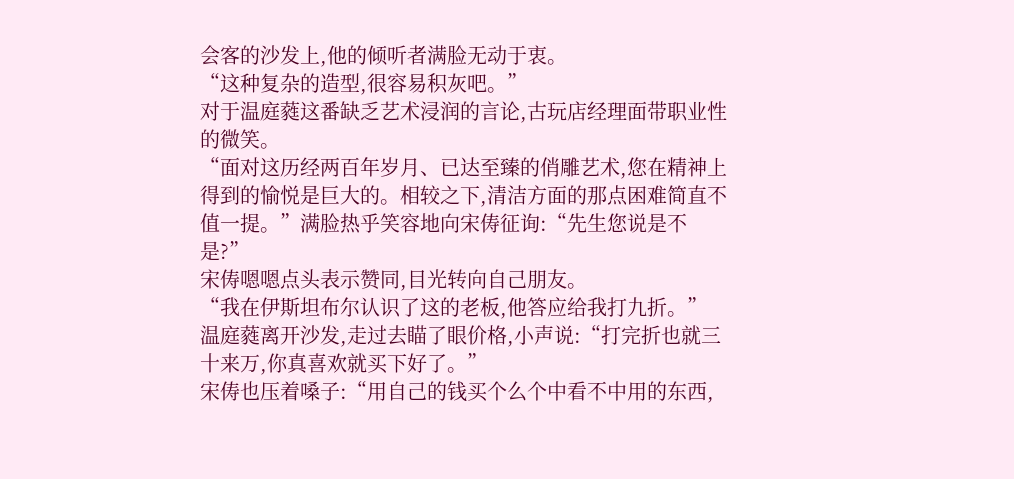会客的沙发上,他的倾听者满脸无动于衷。
“这种复杂的造型,很容易积灰吧。”
对于温庭蕤这番缺乏艺术浸润的言论,古玩店经理面带职业性的微笑。
“面对这历经两百年岁月、已达至臻的俏雕艺术,您在精神上得到的愉悦是巨大的。相较之下,清洁方面的那点困难简直不值一提。”满脸热乎笑容地向宋俦征询:“先生您说是不是?”
宋俦嗯嗯点头表示赞同,目光转向自己朋友。
“我在伊斯坦布尔认识了这的老板,他答应给我打九折。”
温庭蕤离开沙发,走过去瞄了眼价格,小声说:“打完折也就三十来万,你真喜欢就买下好了。”
宋俦也压着嗓子:“用自己的钱买个么个中看不中用的东西,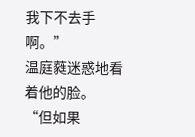我下不去手啊。”
温庭蕤迷惑地看着他的脸。
“但如果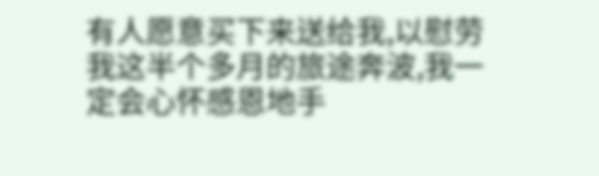有人愿意买下来送给我,以慰劳我这半个多月的旅途奔波,我一定会心怀感恩地手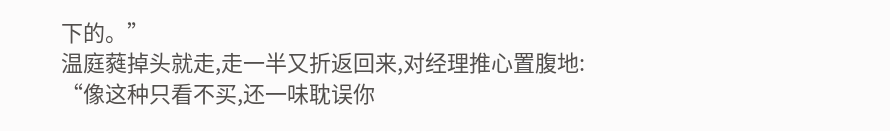下的。”
温庭蕤掉头就走,走一半又折返回来,对经理推心置腹地:
“像这种只看不买,还一味耽误你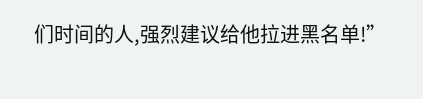们时间的人,强烈建议给他拉进黑名单!”